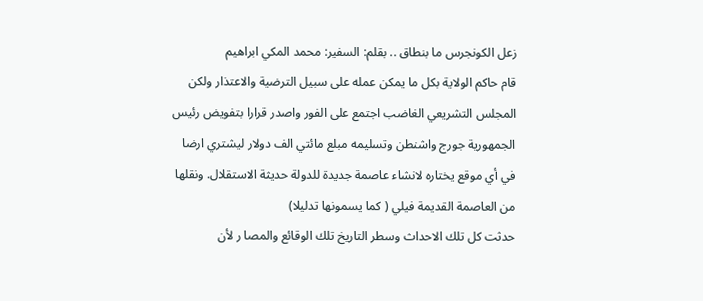زعل الكونجرس ما بنطاق .. بقلم: السفير: محمد المكي ابراهيم
قام حاكم الولاية بكل ما يمكن عمله على سبيل الترضية والاعتذار ولكن المجلس التشريعي الغاضب اجتمع على الفور واصدر قرارا بتفويض رئيس الجمهورية جورج واشنطن وتسليمه مبلع مائتي الف دولار ليشتري ارضا في أي موقع يختاره لانشاء عاصمة جديدة للدولة حديثة الاستقلال. ونقلها من العاصمة القديمة فيلي ( كما يسمونها تدليلا)
حدثت كل تلك الاحداث وسطر التاريخ تلك الوقائع والمصا ر لأن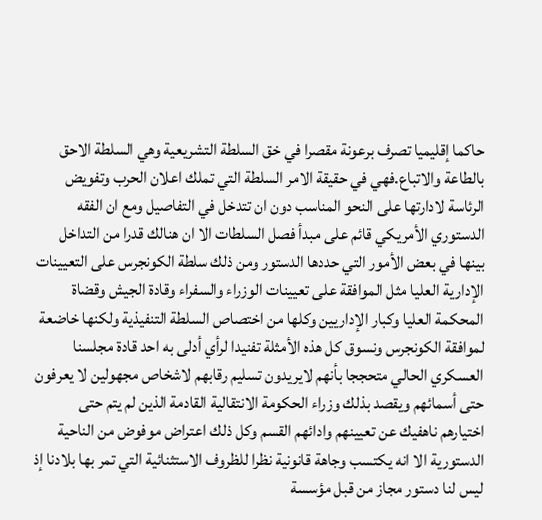حاكما إقليميا تصرف برعونة مقصرا في خق السلطة التشريعية وهي السلطة الاحق بالطاعة والاتباع.فهي في حقيقة الامر السلطة التي تملك اعلان الحرب وتفويض الرئاسة لادارتها على النحو المناسب دون ان تتدخل في التفاصيل ومع ان الفقه الدستوري الأمريكي قائم على مبدأ فصل السلطات الا ان هنالك قدرا من التداخل بينها في بعض الأمور التي حددها الدستور ومن ذلك سلطة الكونجرس على التعيينات الإدارية العليا مثل الموافقة على تعيينات الوزراء والسفراء وقادة الجيش وقضاة المحكمة العليا وكبار الإداريين وكلها من اختصاص السلطة التنفيذية ولكنها خاضعة لموافقة الكونجرس ونسوق كل هذه الأمثلة تفنيدا لرأي أدلى به احد قادة مجلسنا العسكري الحالي متحججا بأنهم لايريدون تسليم رقابهم لاشخاص مجهولين لا يعرفون حتى أسمائهم ويقصد بذلك وزراء الحكومة الانتقالية القادمة الذين لم يتم حتى اختيارهم ناهفيك عن تعيينهم وادائهم القسم وكل ذلك اعتراض موفوض من الناحية الدستورية الا انه يكتسب وجاهة قانونية نظرا للظروف الاستثنائية التي تمر بها بلادنا إذ ليس لنا دستور مجاز من قبل مؤسسة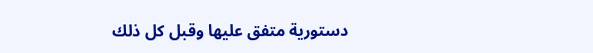دستورية متفق عليها وقبل كل ذلك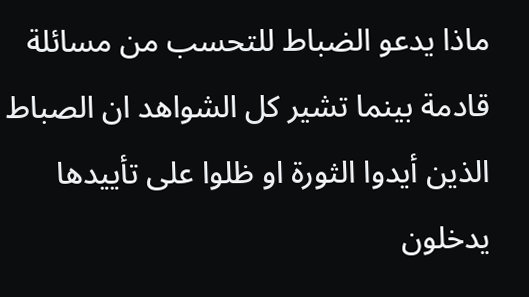ماذا يدعو الضباط للتحسب من مسائلة قادمة بينما تشير كل الشواهد ان الصباط الذين أيدوا الثورة او ظلوا على تأييدها يدخلون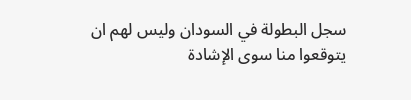سجل البطولة في السودان وليس لهم ان يتوقعوا منا سوى الإشادة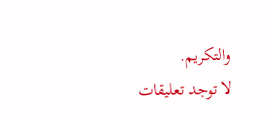والتكريم.
لا توجد تعليقات